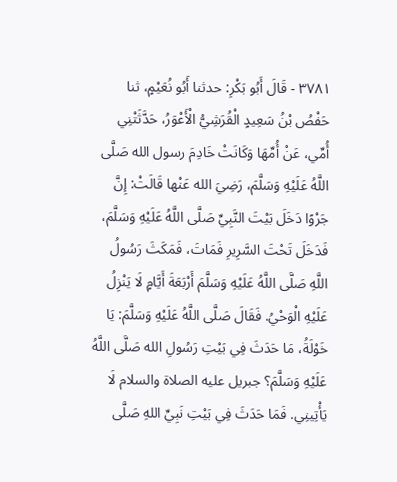٣٧٨١ - قَالَ أَبُو بَكْرِ: حدثنا أَبُو نُعَيْمٍ، ثنا حَفْصُ بْنُ سَعِيدٍ الْقُرَشِيُّ الْأَعْوَرُ، حَدَّثَتْنِي أُمِّي، عَنْ أُمِّهَا وَكَانَتْ خَادِمَ رسول الله صَلَّى اللَّهُ عَلَيْهِ وَسَلَّمَ، رَضِيَ الله عَنْها قَالَتْ: إِنَّ جَرْوًا دَخَلَ بَيْتَ النَّبِيِّ صَلَّى اللَّهُ عَلَيْهِ وَسَلَّمَ، فَدَخَلَ تَحْتَ السَّرِيرِ فَمَاتَ، فَمَكَثَ رَسُولُ اللَّهِ صَلَّى اللَّهُ عَلَيْهِ وَسَلَّمَ أَرْبَعَةَ أَيَّامٍ لَا يَنْزِلُ عَلَيْهِ الْوَحْيُ. فَقَالَ صَلَّى اللَّهُ عَلَيْهِ وَسَلَّمَ: يَا خَوْلَةُ، مَا حَدَثَ فِي بَيْتِ رَسُولِ الله صَلَّى اللَّهُ عَلَيْهِ وَسَلَّمَ؟ جبريل عليه الصلاة والسلام لَا يَأْتِينِي. فَمَا حَدَثَ فِي بَيْتِ نَبِيِّ اللهِ صَلَّى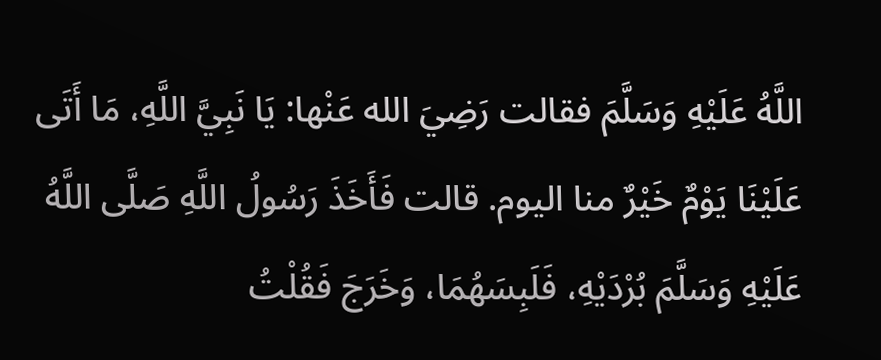اللَّهُ عَلَيْهِ وَسَلَّمَ فقالت رَضِيَ الله عَنْها: يَا نَبِيَّ اللَّهِ، مَا أَتَى عَلَيْنَا يَوْمٌ خَيْرٌ منا اليوم. قالت فَأَخَذَ رَسُولُ اللَّهِ صَلَّى اللَّهُ عَلَيْهِ وَسَلَّمَ بُرْدَيْهِ، فَلَبِسَهُمَا، وَخَرَجَ فَقُلْتُ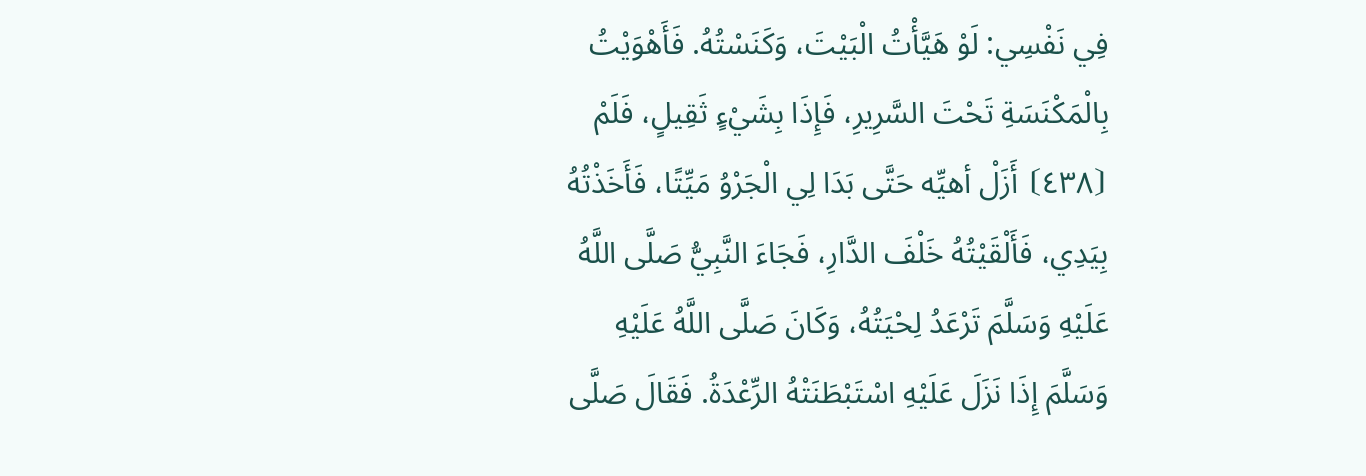فِي نَفْسِي: لَوْ هَيَّأْتُ الْبَيْتَ، وَكَنَسْتُهُ. فَأَهْوَيْتُ بِالْمَكْنَسَةِ تَحْتَ السَّرِيرِ، فَإِذَا بِشَيْءٍ ثَقِيلٍ، فَلَمْ
⦗٤٣٨⦘ أَزَلْ أهيِّه حَتَّى بَدَا لِي الْجَرْوُ مَيِّتًا، فَأَخَذْتُهُ بِيَدِي، فَأَلْقَيْتُهُ خَلْفَ الدَّارِ، فَجَاءَ النَّبِيُّ صَلَّى اللَّهُ عَلَيْهِ وَسَلَّمَ تَرْعَدُ لِحْيَتُهُ، وَكَانَ صَلَّى اللَّهُ عَلَيْهِ وَسَلَّمَ إِذَا نَزَلَ عَلَيْهِ اسْتَبْطَنَتْهُ الرِّعْدَةُ. فَقَالَ صَلَّى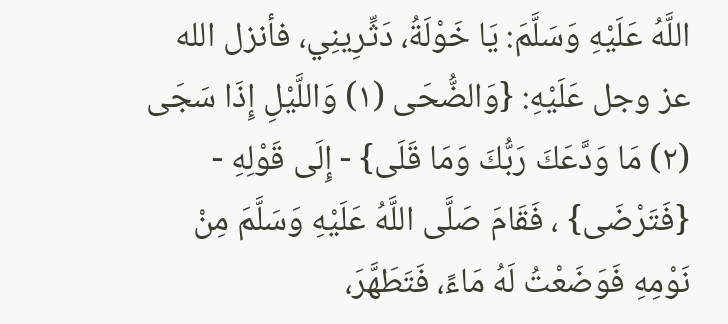اللَّهُ عَلَيْهِ وَسَلَّمَ: يَا خَوْلَةُ، دَثِّرِينِي، فأنزل الله عز وجل عَلَيْهِ: {وَالضُّحَى (١) وَاللَّيْلِ إِذَا سَجَى (٢) مَا وَدَّعَكَ رَبُّكَ وَمَا قَلَى} - إِلَى قَوْلِهِ - {فَتَرْضَى} ، فَقَامَ صَلَّى اللَّهُ عَلَيْهِ وَسَلَّمَ مِنْ نَوْمِهِ فَوَضَعْتُ لَهُ مَاءً، فَتَطَهَّرَ،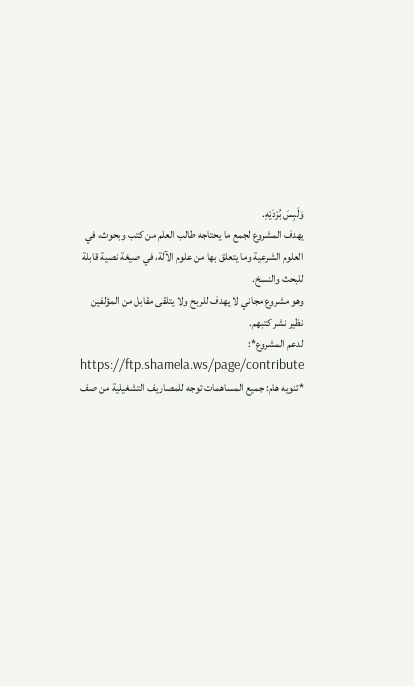وَلَبِسَ بُرْدَيْهِ.
يهدف المشروع لجمع ما يحتاجه طالب العلم من كتب وبحوث، في العلوم الشرعية وما يتعلق بها من علوم الآلة، في صيغة نصية قابلة للبحث والنسخ.
وهو مشروع مجاني لا يهدف للربح ولا يتلقى مقابل من المؤلفين نظير نشر كتبهم.
لدعم المشروع*: https://ftp.shamela.ws/page/contribute
*تنويه هام: جميع المساهمات توجه للمصاريف التشغيلية من صف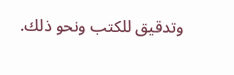وتدقيق للكتب ونحو ذلك.